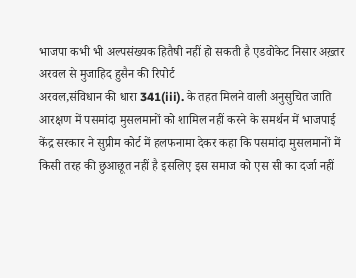भाजपा कभी भी अल्पसंख्यक हितैषी नहीं हो सकती है एडवोकेट निसार अख़्तर
अरवल से मुजाहिद हुसैन की रिपोर्ट
अरवल,संविधान की धारा 341(iii). के तहत मिलने वाली अनुसुचित जाति आरक्षण में पसमांदा मुसलमानों को शामिल नहीं करने के समर्थन में भाजपाई केंद्र सरकार ने सुप्रीम कोर्ट में हलफनामा देकर कहा कि पसमांदा मुसलमानों में किसी तरह की छुआछूत नहीं है इसलिए इस समाज को एस सी का दर्जा नहीं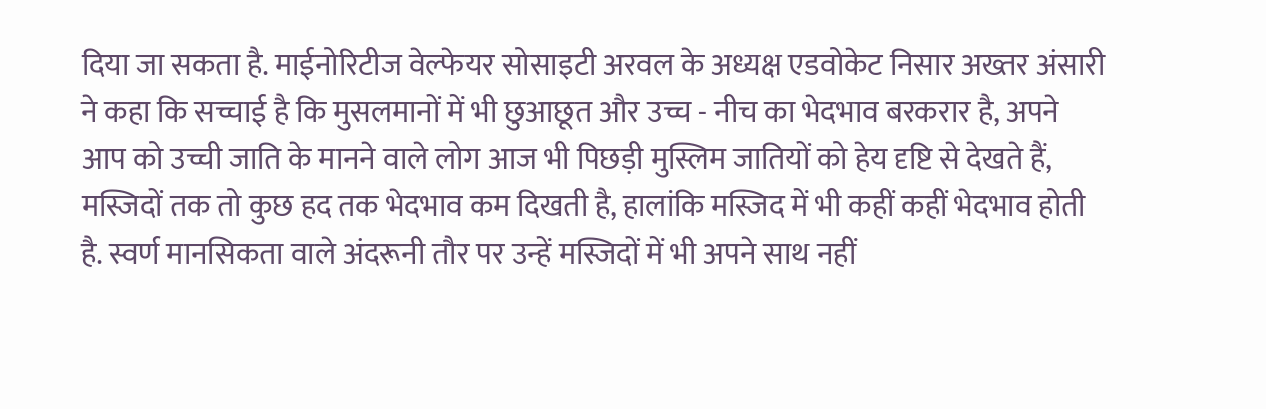दिया जा सकता है. माईनोरिटीज वेल्फेयर सोसाइटी अरवल के अध्यक्ष एडवोकेट निसार अख्तर अंसारी ने कहा कि सच्चाई है कि मुसलमानों में भी छुआछूत और उच्च - नीच का भेदभाव बरकरार है, अपने आप को उच्ची जाति के मानने वाले लोग आज भी पिछड़ी मुस्लिम जातियों को हेय दृष्टि से देखते हैं, मस्जिदों तक तो कुछ हद तक भेदभाव कम दिखती है, हालांकि मस्जिद में भी कहीं कहीं भेदभाव होती है. स्वर्ण मानसिकता वाले अंदरूनी तौर पर उन्हें मस्जिदों में भी अपने साथ नहीं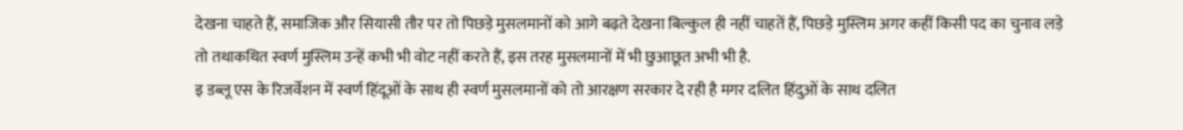देखना चाहते हैं, समाजिक और सियासी तौर पर तो पिछड़े मुसलमानों को आगे बढ़ते देखना बिल्कुल ही नहीं चाहतें हैं, पिछड़े मुस्लिम अगर कहीं किसी पद का चुनाव लड़े तो तथाकथित स्वर्ण मुस्लिम उन्हें कभी भी वोट नहीं करते हैं, इस तरह मुसलमानों में भी छुआछूत अभी भी है.
इ डब्लू एस के रिजर्वेशन में स्वर्ण हिंदूओं के साथ ही स्वर्ण मुसलमानों को तो आरक्षण सरकार दे रही है मगर दलित हिंदुओं के साथ दलित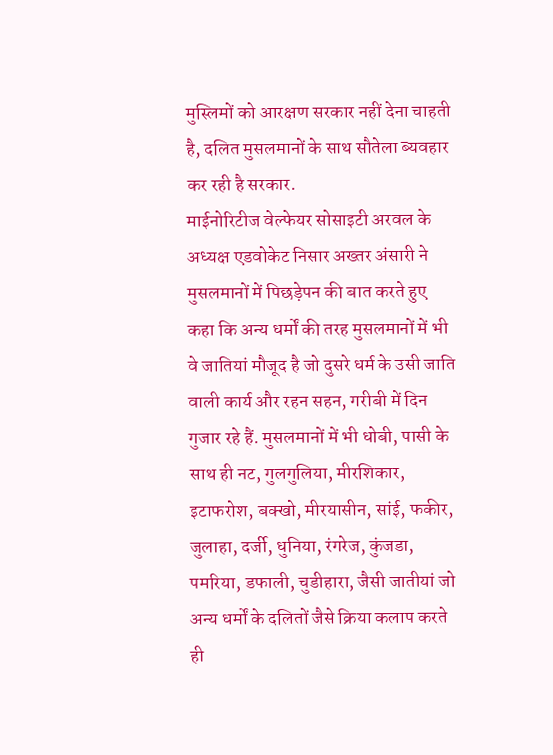मुस्लिमों को आरक्षण सरकार नहीं देना चाहती है, दलित मुसलमानों के साथ सौतेला ब्यवहार कर रही है सरकार.
माईनोरिटीज वेल्फेयर सोसाइटी अरवल के अध्यक्ष एडवोकेट निसार अख्तर अंसारी ने मुसलमानों में पिछड़ेपन की बात करते हुए कहा कि अन्य धर्मों की तरह मुसलमानों में भी वे जातियां मौजूद है जो दुसरे धर्म के उसी जाति वाली कार्य और रहन सहन, गरीबी में दिन गुजार रहे हैं. मुसलमानों में भी धोबी, पासी के साथ ही नट, गुलगुलिया, मीरशिकार, इटाफरोश, बक्खो, मीरयासीन, सांई, फकीर, जुलाहा, दर्जी, धुनिया, रंगरेज, कुंजडा, पमरिया, डफाली, चुडीहारा, जैसी जातीयां जो अन्य धर्मों के दलितों जैसे क्रिया कलाप करते ही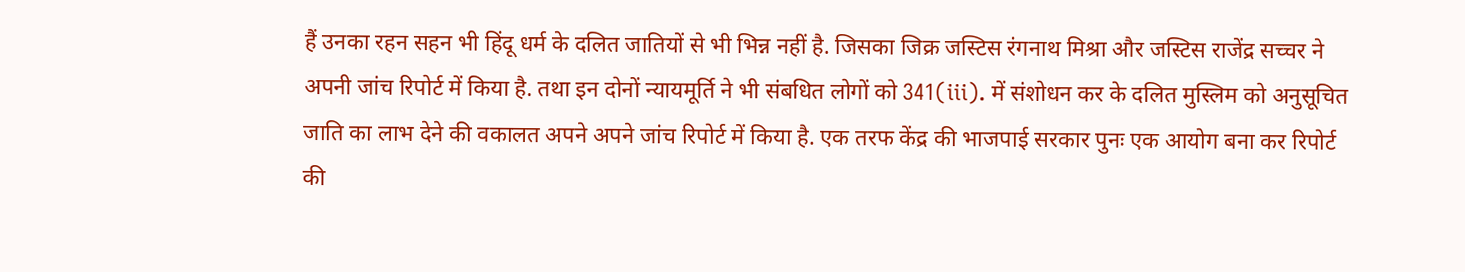हैं उनका रहन सहन भी हिंदू धर्म के दलित जातियों से भी भिन्न नहीं है. जिसका जिक्र जस्टिस रंगनाथ मिश्रा और जस्टिस राजेंद्र सच्चर ने अपनी जांच रिपोर्ट में किया है. तथा इन दोनों न्यायमूर्ति ने भी संबधित लोगों को 341(iii). में संशोधन कर के दलित मुस्लिम को अनुसूचित जाति का लाभ देने की वकालत अपने अपने जांच रिपोर्ट में किया है. एक तरफ केंद्र की भाजपाई सरकार पुनः एक आयोग बना कर रिपोर्ट की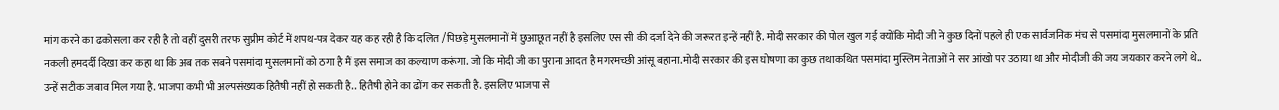मांग करने का ढकोसला कर रही है तो वहीं दुसरी तरफ सुप्रीम कोर्ट में शपथ-पत्र देकर यह कह रही है कि दलित /पिछड़े मुसलमानों में छुआछूत नहीं है इसलिए एस सी की दर्जा देने की जरूरत इन्हें नहीं है. मोदी सरकार की पोल खुल गई क्योंकि मोदी जी ने कुछ दिनों पहले ही एक सार्वजनिक मंच से पसमांदा मुसलमानों के प्रति नकली हमदर्दी दिखा कर कहा था कि अब तक सबने पसमांदा मुसलमानों को ठगा है मैं इस समाज का कल्याण करूंगा. जो कि मोदी जी का पुराना आदत है मगरमच्छी आंसू बहाना.मोदी सरकार की इस घोषणा का कुछ तथाकथित पसमांदा मुस्लिम नेताओं ने सर आंखो पर उठाया था और मोदीजी की जय जयकार करने लगे थे.. उन्हें सटीक जबाव मिल गया है. भाजपा कभी भी अल्पसंख्यक हितैषी नहीं हो सकती है.. हितैषी होने का ढोंग कर सकती है. इसलिए भाजपा से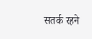सतर्क रहने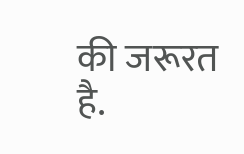की जरूरत है.